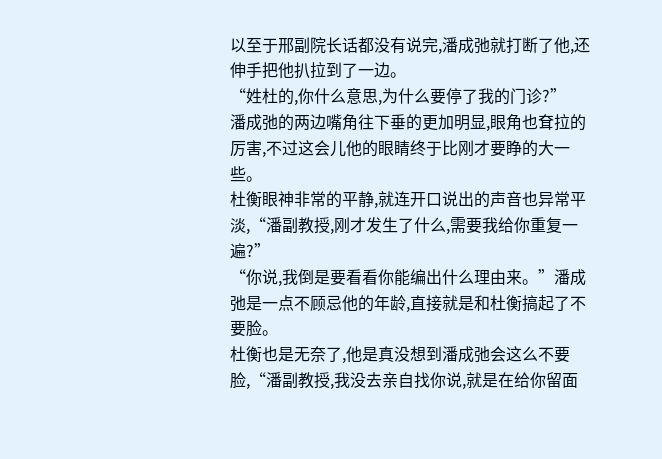以至于邢副院长话都没有说完,潘成弛就打断了他,还伸手把他扒拉到了一边。
“姓杜的,你什么意思,为什么要停了我的门诊?”
潘成弛的两边嘴角往下垂的更加明显,眼角也耷拉的厉害,不过这会儿他的眼睛终于比刚才要睁的大一些。
杜衡眼神非常的平静,就连开口说出的声音也异常平淡,“潘副教授,刚才发生了什么,需要我给你重复一遍?”
“你说,我倒是要看看你能编出什么理由来。”潘成弛是一点不顾忌他的年龄,直接就是和杜衡搞起了不要脸。
杜衡也是无奈了,他是真没想到潘成弛会这么不要脸,“潘副教授,我没去亲自找你说,就是在给你留面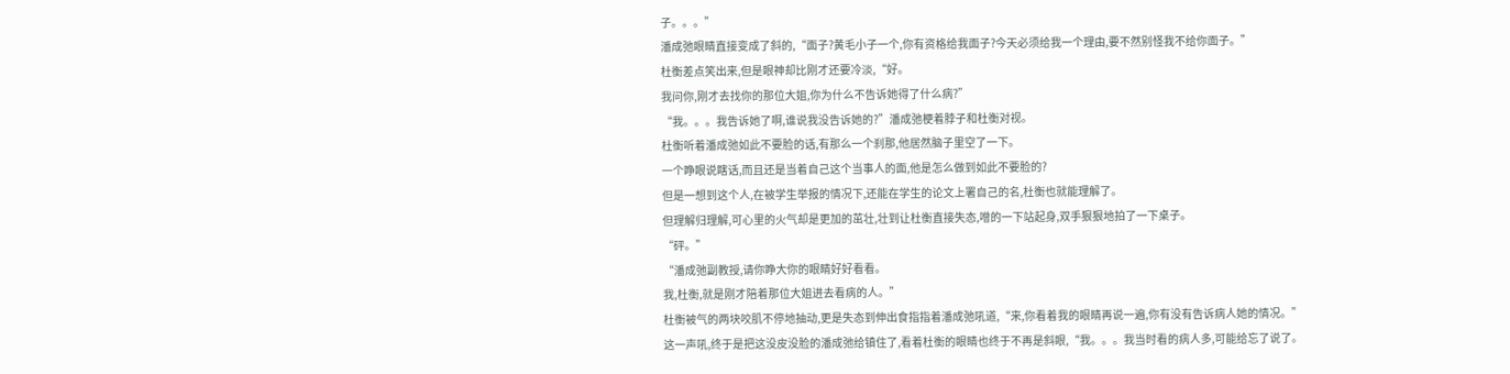子。。。”
潘成弛眼睛直接变成了斜的,“面子?黄毛小子一个,你有资格给我面子?今天必须给我一个理由,要不然别怪我不给你面子。”
杜衡差点笑出来,但是眼神却比刚才还要冷淡,“好。
我问你,刚才去找你的那位大姐,你为什么不告诉她得了什么病?”
“我。。。我告诉她了啊,谁说我没告诉她的?”潘成弛梗着脖子和杜衡对视。
杜衡听着潘成弛如此不要脸的话,有那么一个刹那,他居然脑子里空了一下。
一个睁眼说瞎话,而且还是当着自己这个当事人的面,他是怎么做到如此不要脸的?
但是一想到这个人,在被学生举报的情况下,还能在学生的论文上署自己的名,杜衡也就能理解了。
但理解归理解,可心里的火气却是更加的茁壮,壮到让杜衡直接失态,噌的一下站起身,双手狠狠地拍了一下桌子。
“砰。”
“潘成弛副教授,请你睁大你的眼睛好好看看。
我,杜衡,就是刚才陪着那位大姐进去看病的人。”
杜衡被气的两块咬肌不停地抽动,更是失态到伸出食指指着潘成弛吼道,“来,你看着我的眼睛再说一遍,你有没有告诉病人她的情况。”
这一声吼,终于是把这没皮没脸的潘成弛给镇住了,看着杜衡的眼睛也终于不再是斜眼,“我。。。我当时看的病人多,可能给忘了说了。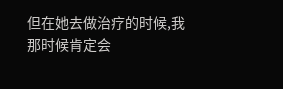但在她去做治疗的时候,我那时候肯定会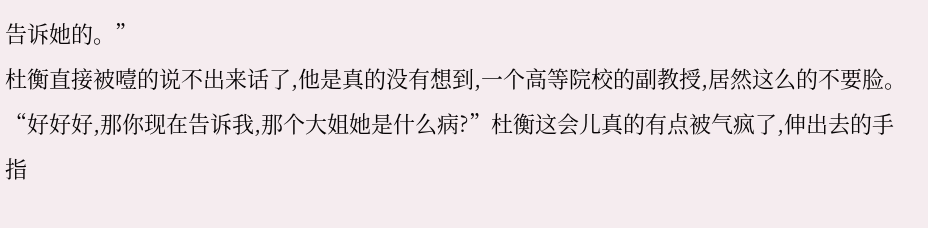告诉她的。”
杜衡直接被噎的说不出来话了,他是真的没有想到,一个高等院校的副教授,居然这么的不要脸。
“好好好,那你现在告诉我,那个大姐她是什么病?”杜衡这会儿真的有点被气疯了,伸出去的手指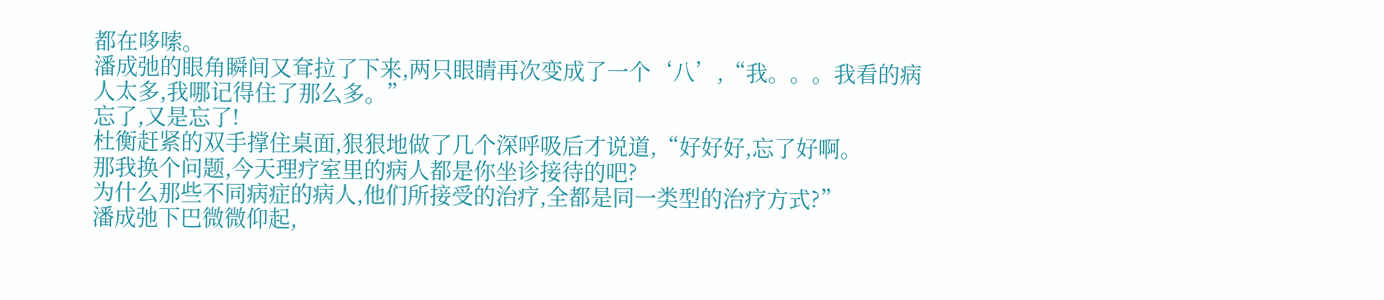都在哆嗦。
潘成弛的眼角瞬间又耷拉了下来,两只眼睛再次变成了一个‘八’,“我。。。我看的病人太多,我哪记得住了那么多。”
忘了,又是忘了!
杜衡赶紧的双手撑住桌面,狠狠地做了几个深呼吸后才说道,“好好好,忘了好啊。
那我换个问题,今天理疗室里的病人都是你坐诊接待的吧?
为什么那些不同病症的病人,他们所接受的治疗,全都是同一类型的治疗方式?”
潘成弛下巴微微仰起,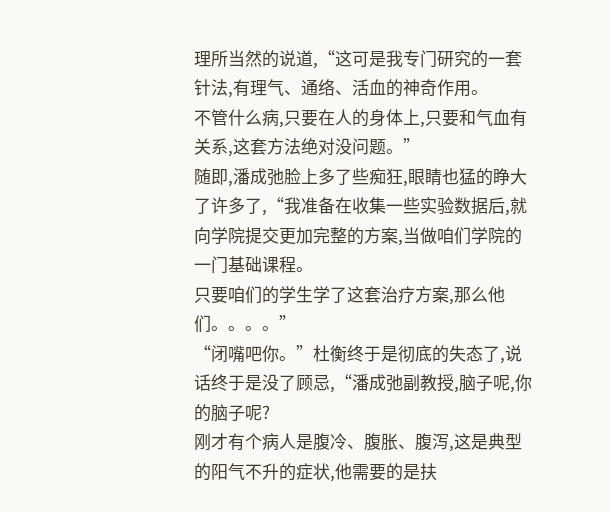理所当然的说道,“这可是我专门研究的一套针法,有理气、通络、活血的神奇作用。
不管什么病,只要在人的身体上,只要和气血有关系,这套方法绝对没问题。”
随即,潘成弛脸上多了些痴狂,眼睛也猛的睁大了许多了,“我准备在收集一些实验数据后,就向学院提交更加完整的方案,当做咱们学院的一门基础课程。
只要咱们的学生学了这套治疗方案,那么他们。。。。”
“闭嘴吧你。”杜衡终于是彻底的失态了,说话终于是没了顾忌,“潘成弛副教授,脑子呢,你的脑子呢?
刚才有个病人是腹冷、腹胀、腹泻,这是典型的阳气不升的症状,他需要的是扶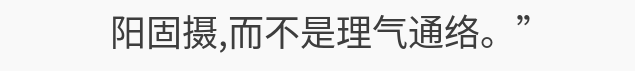阳固摄,而不是理气通络。”